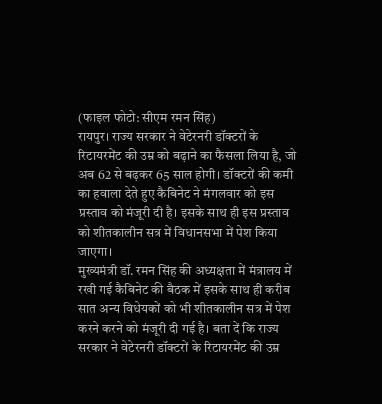(फाइल फोटो: सीएम रमन सिंह)
रायपुर। राज्य सरकार ने वेटेरनरी डॉक्टरों के रिटायरमेंट की उम्र को बढ़ाने का फैसला लिया है, जो अब 62 से बढ़कर 65 साल होगी। डॉक्टरों की कमी का हवाला देते हुए कैबिनेट ने मंगलवार को इस प्रस्ताव को मंजूरी दी है। इसके साथ ही इस प्रस्ताव को शीतकालीन सत्र में विधानसभा में पेश किया जाएगा।
मुख्यमंत्री डॉ. रमन सिंह की अध्यक्षता में मंत्रालय में रखी गई कैबिनेट की बैठक में इसके साथ ही करीब सात अन्य विधेयकों को भी शीतकालीन सत्र में पेश करने करने को मंजूरी दी गई है। बता दें कि राज्य सरकार ने वेटेरनरी डॉक्टरों के रिटायरमेंट की उम्र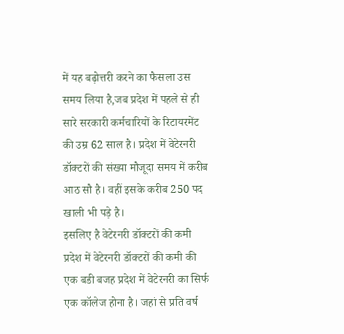में यह बढ़ोत्तरी करने का फैसला उस समय लिया है,जब प्रदेश में पहले से ही सारे सरकारी कर्मचारियों के रिटायरमेंट की उम्र 62 साल है। प्रदेश में वेटेरनरी डॉक्टरों की संख्या मौजूदा समय में करीब आठ सौ है। वहीं इसके करीब 250 पद खाली भी पड़े है।
इसलिए है वेटेरनरी डॉक्टरों की कमी
प्रदेश में वेटेरनरी डॉक्टरों की कमी की एक बडी बजह प्रदेश में वेटेरनरी का सिर्फ एक कॉलेज होना है। जहां से प्रति वर्ष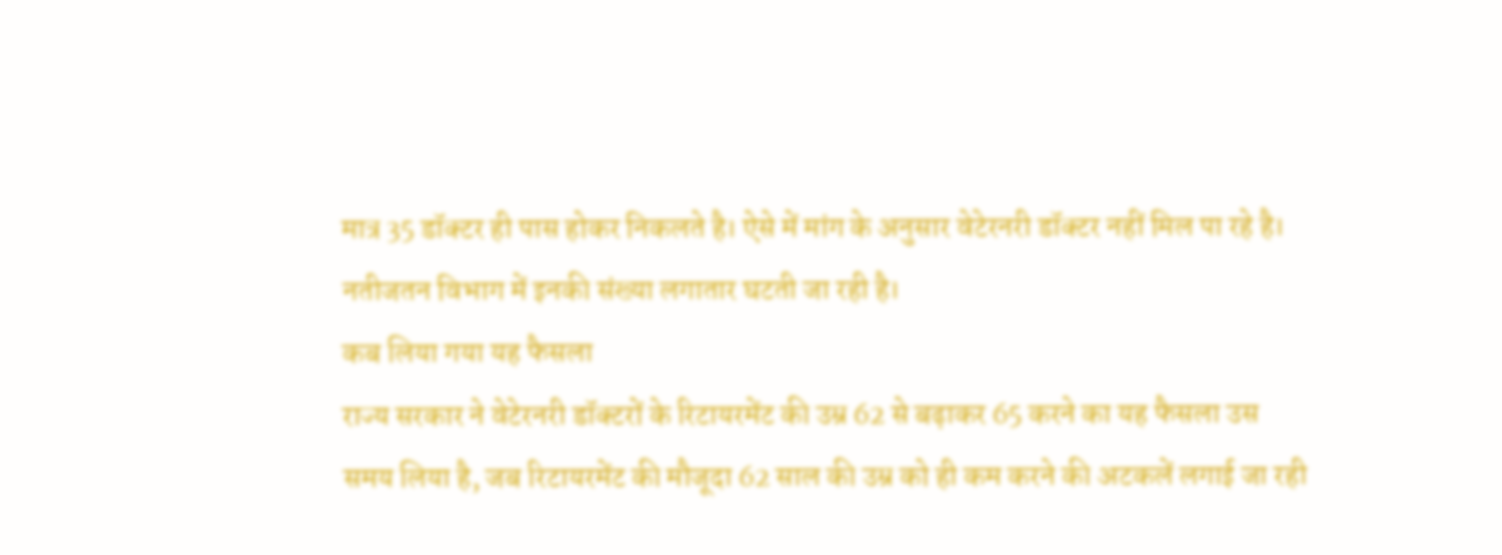मात्र 35 डॉक्टर ही पास होकर निकलते है। ऐसे में मांग के अनुसार वेटेरनरी डॉक्टर नहीं मिल पा रहे है। नतीजतन विभाग में इनकी संख्या लगातार घटती जा रही है।
कब लिया गया यह फैसला
राज्य सरकार ने वेटेरनरी डॉक्टरों के रिटायरमेंट की उम्र 62 से बढ़ाकर 65 करने का यह फैसला उस समय लिया है, जब रिटायरमेंट की मौजूदा 62 साल की उम्र को ही कम करने की अटकलें लगाई जा रही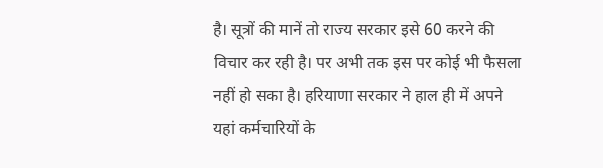है। सूत्रों की मानें तो राज्य सरकार इसे 60 करने की विचार कर रही है। पर अभी तक इस पर कोई भी फैसला नहीं हो सका है। हरियाणा सरकार ने हाल ही में अपने यहां कर्मचारियों के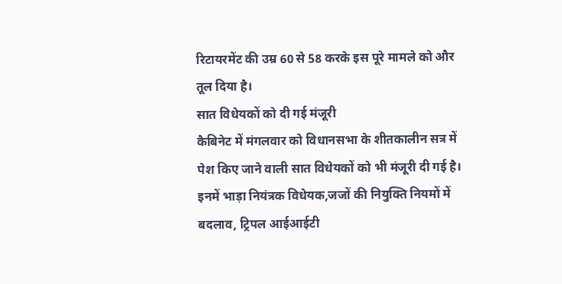रिटायरमेंट की उम्र 60 से 58 करके इस पूरे मामले को और तूल दिया है।
सात विधेयकों को दी गई मंजूरी
कैबिनेट में मंगलवार को विधानसभा के शीतकालीन सत्र में पेश किए जाने वाली सात विधेयकों को भी मंजूरी दी गई है। इनमें भाड़ा नियंत्रक विधेयक,जजों की नियुक्ति नियमों में बदलाव, ट्रिपल आईआईटी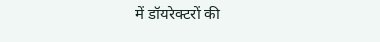में डॉयरेक्टरों की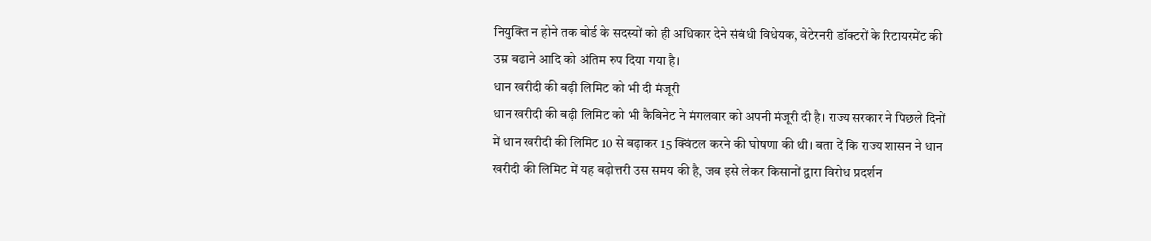नियुक्ति न होने तक बोर्ड के सदस्यों को ही अधिकार देने संबंधी विधेयक, वेटेरनरी डॉक्टरों के रिटायरमेंट की उम्र बढाने आदि को अंतिम रुप दिया गया है।
धान खरीदी की बढ़ी लिमिट को भी दी मंजूरी
धान खरीदी की बढ़ी लिमिट को भी कैबिनेट ने मंगलवार को अपनी मंजूरी दी है। राज्य सरकार ने पिछले दिनों में धान खरीदी की लिमिट 10 से बढ़ाकर 15 क्विंटल करने की घोषणा की थी। बता दें कि राज्य शासन ने धान खरीदी की लिमिट में यह बढ़ोत्तरी उस समय की है, जब इसे लेकर किसानों द्वारा विरोध प्रदर्शन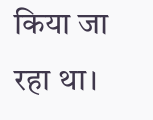किया जा रहा था।